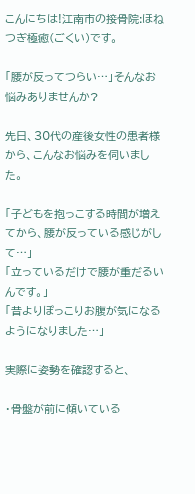こんにちは!江南市の接骨院:ほねつぎ極癒(ごくい)です。

「腰が反ってつらい…」そんなお悩みありませんか?

先日、30代の産後女性の患者様から、こんなお悩みを伺いました。

「子どもを抱っこする時間が増えてから、腰が反っている感じがして…」
「立っているだけで腰が重だるいんです。」
「昔よりぽっこりお腹が気になるようになりました…」

実際に姿勢を確認すると、

・骨盤が前に傾いている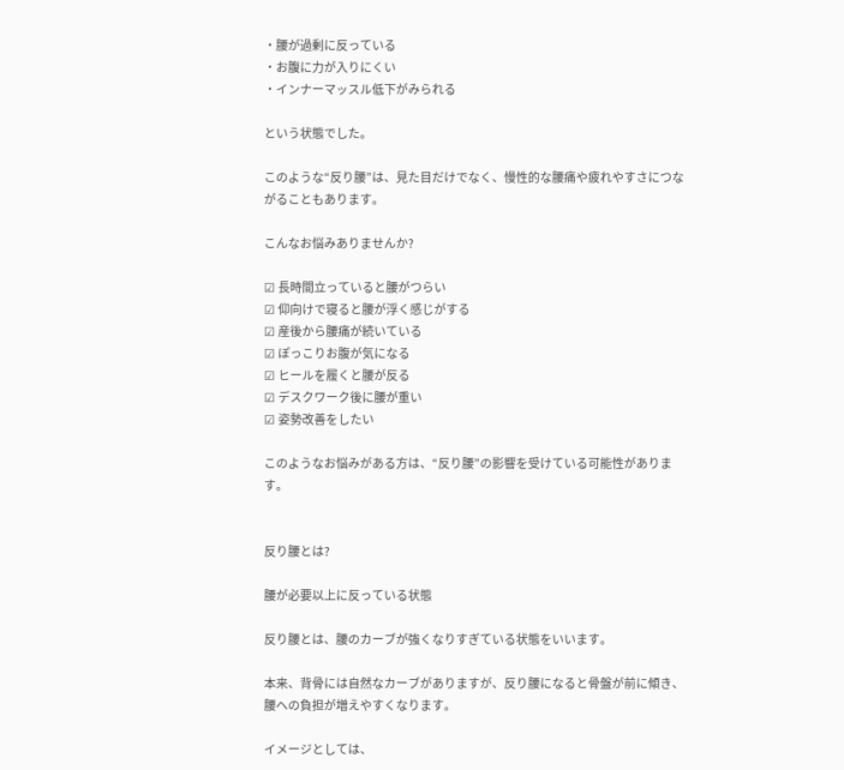・腰が過剰に反っている
・お腹に力が入りにくい
・インナーマッスル低下がみられる

という状態でした。

このような“反り腰”は、見た目だけでなく、慢性的な腰痛や疲れやすさにつながることもあります。

こんなお悩みありませんか?

☑ 長時間立っていると腰がつらい
☑ 仰向けで寝ると腰が浮く感じがする
☑ 産後から腰痛が続いている
☑ ぽっこりお腹が気になる
☑ ヒールを履くと腰が反る
☑ デスクワーク後に腰が重い
☑ 姿勢改善をしたい

このようなお悩みがある方は、“反り腰”の影響を受けている可能性があります。


反り腰とは?

腰が必要以上に反っている状態

反り腰とは、腰のカーブが強くなりすぎている状態をいいます。

本来、背骨には自然なカーブがありますが、反り腰になると骨盤が前に傾き、腰への負担が増えやすくなります。

イメージとしては、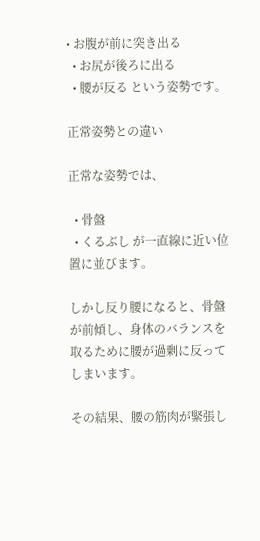• お腹が前に突き出る
  • お尻が後ろに出る
  • 腰が反る という姿勢です。

正常姿勢との違い

正常な姿勢では、

  • 骨盤
  • くるぶし が一直線に近い位置に並びます。

しかし反り腰になると、骨盤が前傾し、身体のバランスを取るために腰が過剰に反ってしまいます。

その結果、腰の筋肉が緊張し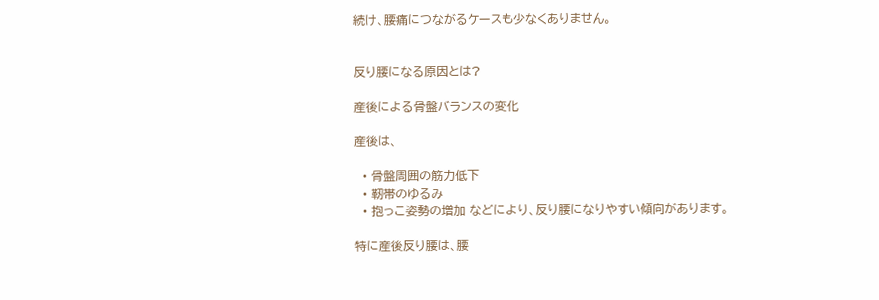続け、腰痛につながるケースも少なくありません。


反り腰になる原因とは?

産後による骨盤バランスの変化

産後は、

  • 骨盤周囲の筋力低下
  • 靭帯のゆるみ
  • 抱っこ姿勢の増加 などにより、反り腰になりやすい傾向があります。

特に産後反り腰は、腰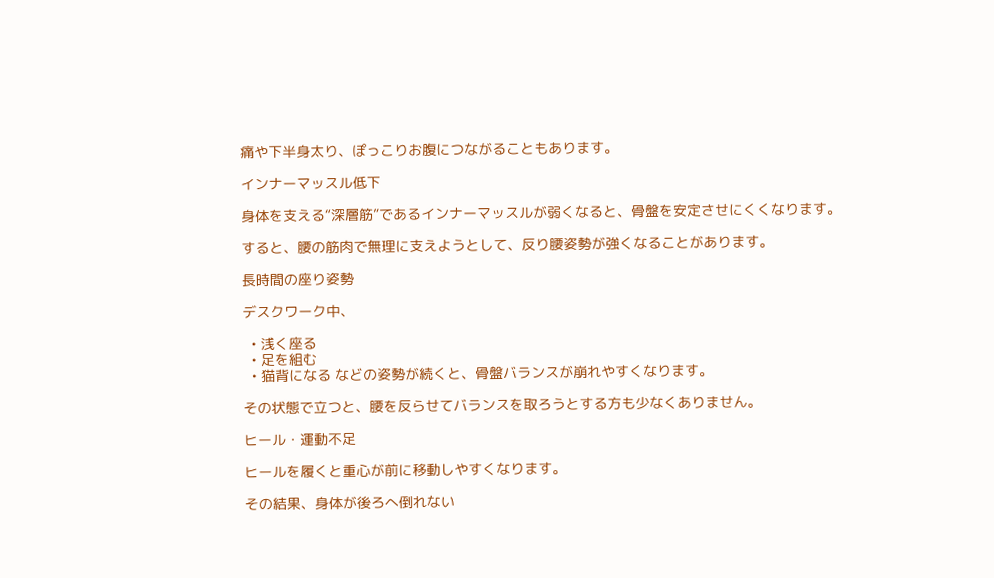痛や下半身太り、ぽっこりお腹につながることもあります。

インナーマッスル低下

身体を支える“深層筋”であるインナーマッスルが弱くなると、骨盤を安定させにくくなります。

すると、腰の筋肉で無理に支えようとして、反り腰姿勢が強くなることがあります。

長時間の座り姿勢

デスクワーク中、

  • 浅く座る
  • 足を組む
  • 猫背になる などの姿勢が続くと、骨盤バランスが崩れやすくなります。

その状態で立つと、腰を反らせてバランスを取ろうとする方も少なくありません。

ヒール・運動不足

ヒールを履くと重心が前に移動しやすくなります。

その結果、身体が後ろへ倒れない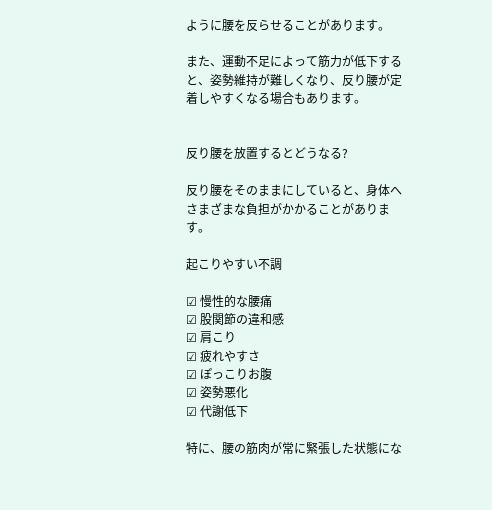ように腰を反らせることがあります。

また、運動不足によって筋力が低下すると、姿勢維持が難しくなり、反り腰が定着しやすくなる場合もあります。


反り腰を放置するとどうなる?

反り腰をそのままにしていると、身体へさまざまな負担がかかることがあります。

起こりやすい不調

☑ 慢性的な腰痛
☑ 股関節の違和感
☑ 肩こり
☑ 疲れやすさ
☑ ぽっこりお腹
☑ 姿勢悪化
☑ 代謝低下

特に、腰の筋肉が常に緊張した状態にな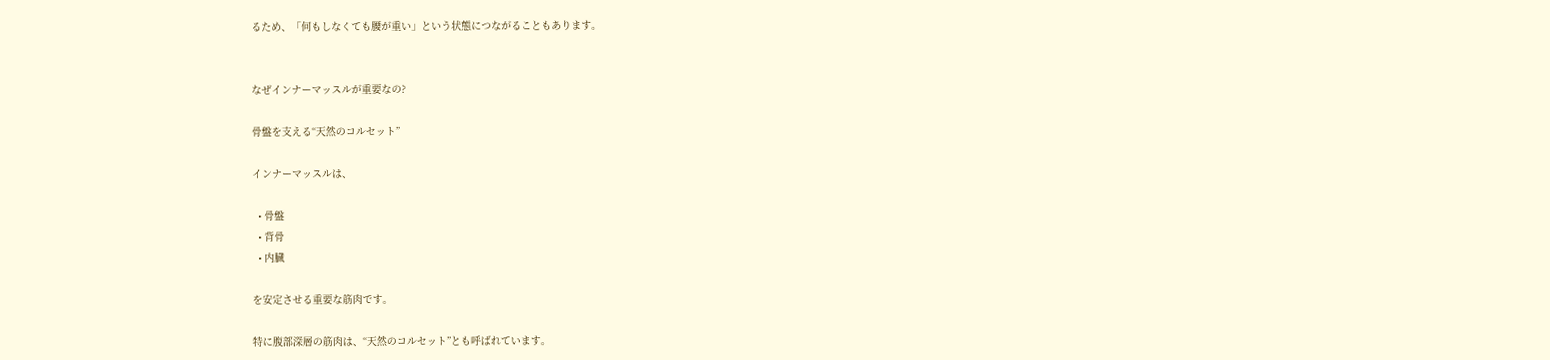るため、「何もしなくても腰が重い」という状態につながることもあります。


なぜインナーマッスルが重要なの?

骨盤を支える“天然のコルセット”

インナーマッスルは、

  • 骨盤
  • 背骨
  • 内臓

を安定させる重要な筋肉です。

特に腹部深層の筋肉は、“天然のコルセット”とも呼ばれています。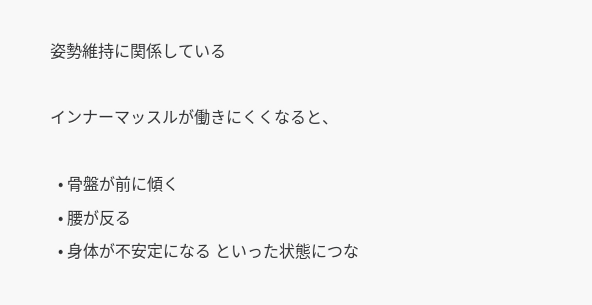姿勢維持に関係している

インナーマッスルが働きにくくなると、

  • 骨盤が前に傾く
  • 腰が反る
  • 身体が不安定になる といった状態につな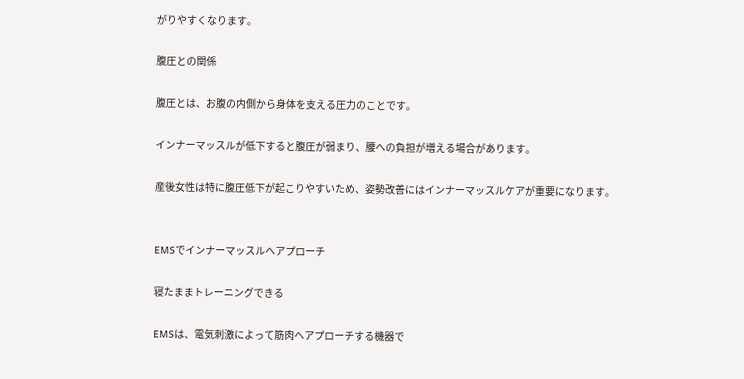がりやすくなります。

腹圧との関係

腹圧とは、お腹の内側から身体を支える圧力のことです。

インナーマッスルが低下すると腹圧が弱まり、腰への負担が増える場合があります。

産後女性は特に腹圧低下が起こりやすいため、姿勢改善にはインナーマッスルケアが重要になります。


EMSでインナーマッスルへアプローチ

寝たままトレーニングできる

EMSは、電気刺激によって筋肉へアプローチする機器で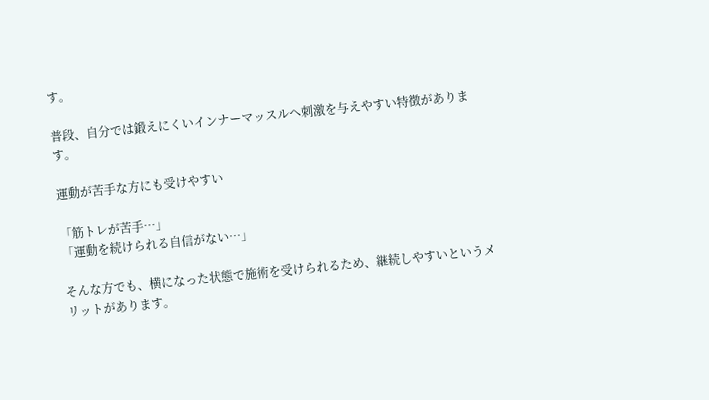す。

普段、自分では鍛えにくいインナーマッスルへ刺激を与えやすい特徴があります。

運動が苦手な方にも受けやすい

「筋トレが苦手…」
「運動を続けられる自信がない…」

そんな方でも、横になった状態で施術を受けられるため、継続しやすいというメリットがあります。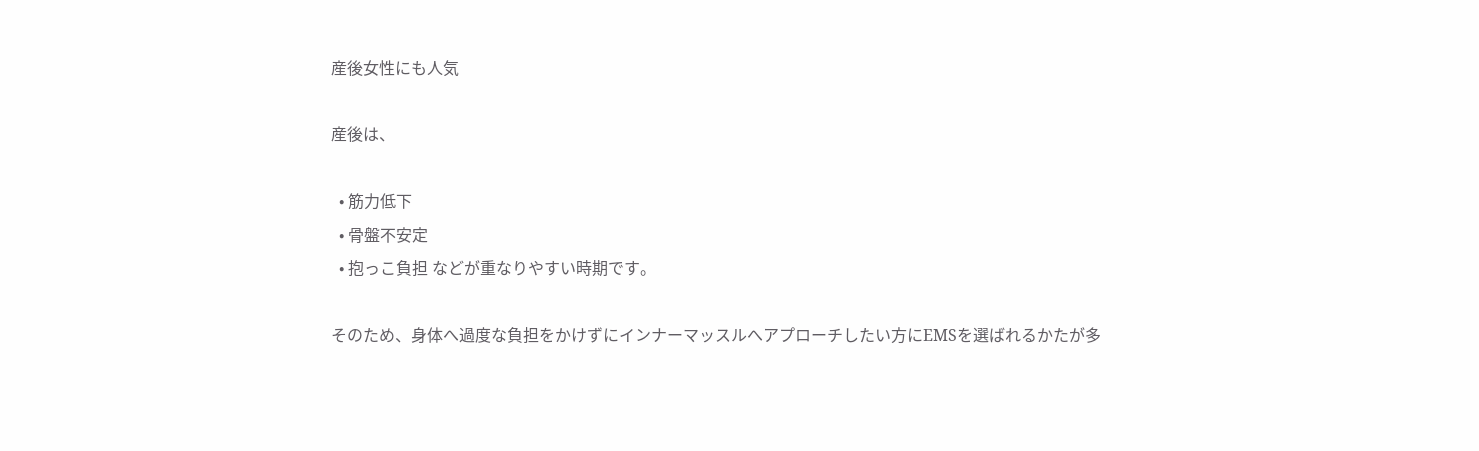産後女性にも人気

産後は、

  • 筋力低下
  • 骨盤不安定
  • 抱っこ負担 などが重なりやすい時期です。

そのため、身体へ過度な負担をかけずにインナーマッスルへアプローチしたい方にEMSを選ばれるかたが多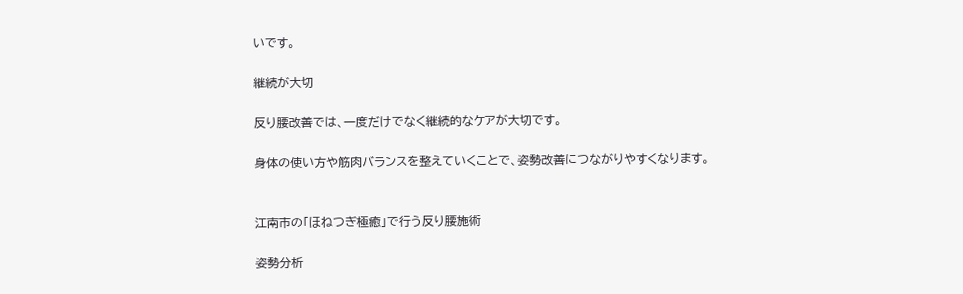いです。

継続が大切

反り腰改善では、一度だけでなく継続的なケアが大切です。

身体の使い方や筋肉バランスを整えていくことで、姿勢改善につながりやすくなります。


江南市の「ほねつぎ極癒」で行う反り腰施術

姿勢分析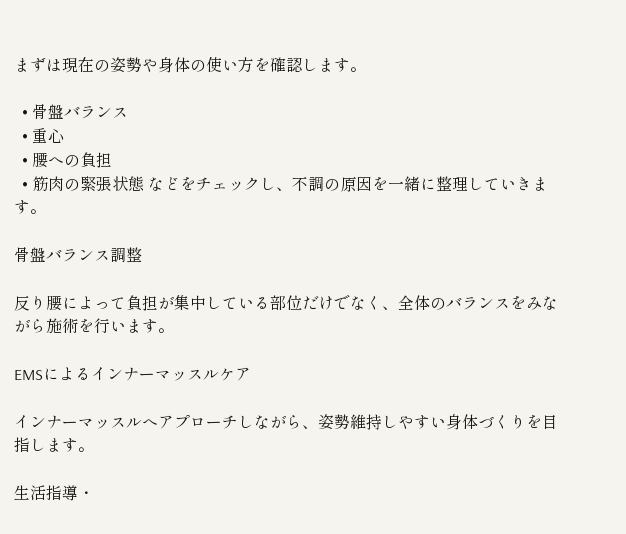まずは現在の姿勢や身体の使い方を確認します。

  • 骨盤バランス
  • 重心
  • 腰への負担
  • 筋肉の緊張状態 などをチェックし、不調の原因を一緒に整理していきます。

骨盤バランス調整

反り腰によって負担が集中している部位だけでなく、全体のバランスをみながら施術を行います。

EMSによるインナーマッスルケア

インナーマッスルへアプローチしながら、姿勢維持しやすい身体づくりを目指します。

生活指導・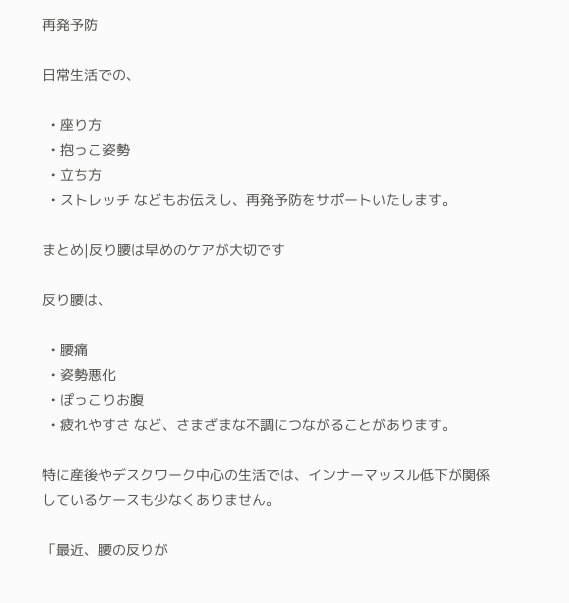再発予防

日常生活での、

  • 座り方
  • 抱っこ姿勢
  • 立ち方
  • ストレッチ などもお伝えし、再発予防をサポートいたします。

まとめ|反り腰は早めのケアが大切です

反り腰は、

  • 腰痛
  • 姿勢悪化
  • ぽっこりお腹
  • 疲れやすさ など、さまざまな不調につながることがあります。

特に産後やデスクワーク中心の生活では、インナーマッスル低下が関係しているケースも少なくありません。

「最近、腰の反りが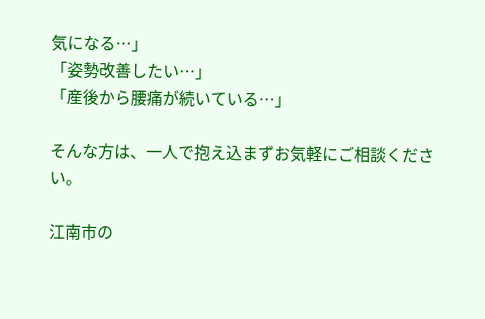気になる…」
「姿勢改善したい…」
「産後から腰痛が続いている…」

そんな方は、一人で抱え込まずお気軽にご相談ください。

江南市の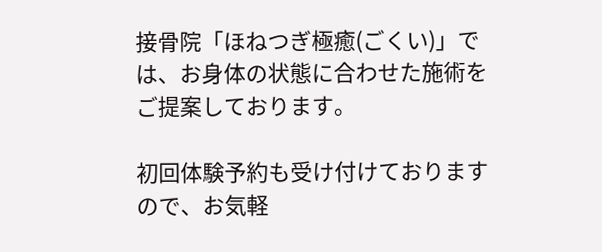接骨院「ほねつぎ極癒(ごくい)」では、お身体の状態に合わせた施術をご提案しております。

初回体験予約も受け付けておりますので、お気軽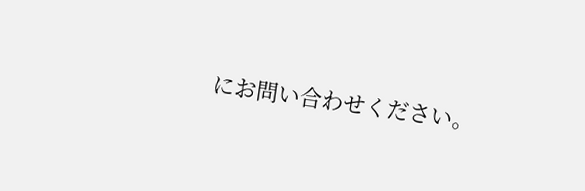にお問い合わせください。